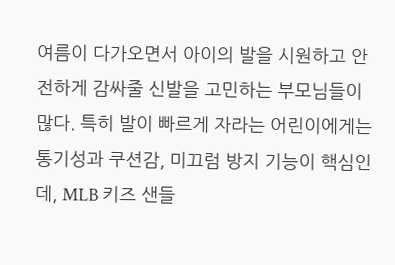여름이 다가오면서 아이의 발을 시원하고 안전하게 감싸줄 신발을 고민하는 부모님들이 많다. 특히 발이 빠르게 자라는 어린이에게는 통기성과 쿠션감, 미끄럼 방지 기능이 핵심인데, MLB 키즈 샌들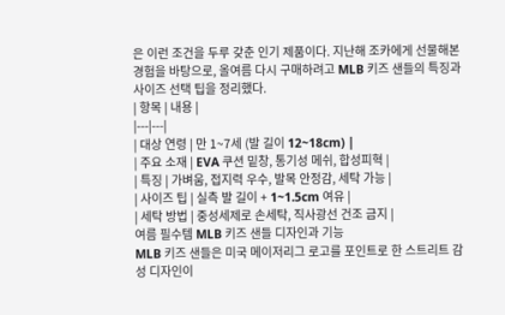은 이런 조건을 두루 갖춘 인기 제품이다. 지난해 조카에게 선물해본 경험을 바탕으로, 올여름 다시 구매하려고 MLB 키즈 샌들의 특징과 사이즈 선택 팁을 정리했다.
| 항목 | 내용 |
|---|---|
| 대상 연령 | 만 1~7세 (발 길이 12~18cm) |
| 주요 소재 | EVA 쿠션 밑창, 통기성 메쉬, 합성피혁 |
| 특징 | 가벼움, 접지력 우수, 발목 안정감, 세탁 가능 |
| 사이즈 팁 | 실측 발 길이 + 1~1.5cm 여유 |
| 세탁 방법 | 중성세제로 손세탁, 직사광선 건조 금지 |
여름 필수템 MLB 키즈 샌들 디자인과 기능
MLB 키즈 샌들은 미국 메이저리그 로고를 포인트로 한 스트리트 감성 디자인이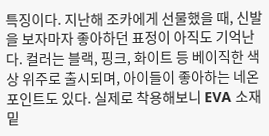특징이다. 지난해 조카에게 선물했을 때, 신발을 보자마자 좋아하던 표정이 아직도 기억난다. 컬러는 블랙, 핑크, 화이트 등 베이직한 색상 위주로 출시되며, 아이들이 좋아하는 네온 포인트도 있다. 실제로 착용해보니 EVA 소재 밑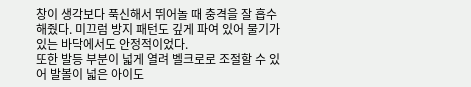창이 생각보다 푹신해서 뛰어놀 때 충격을 잘 흡수해줬다. 미끄럼 방지 패턴도 깊게 파여 있어 물기가 있는 바닥에서도 안정적이었다.
또한 발등 부분이 넓게 열려 벨크로로 조절할 수 있어 발볼이 넓은 아이도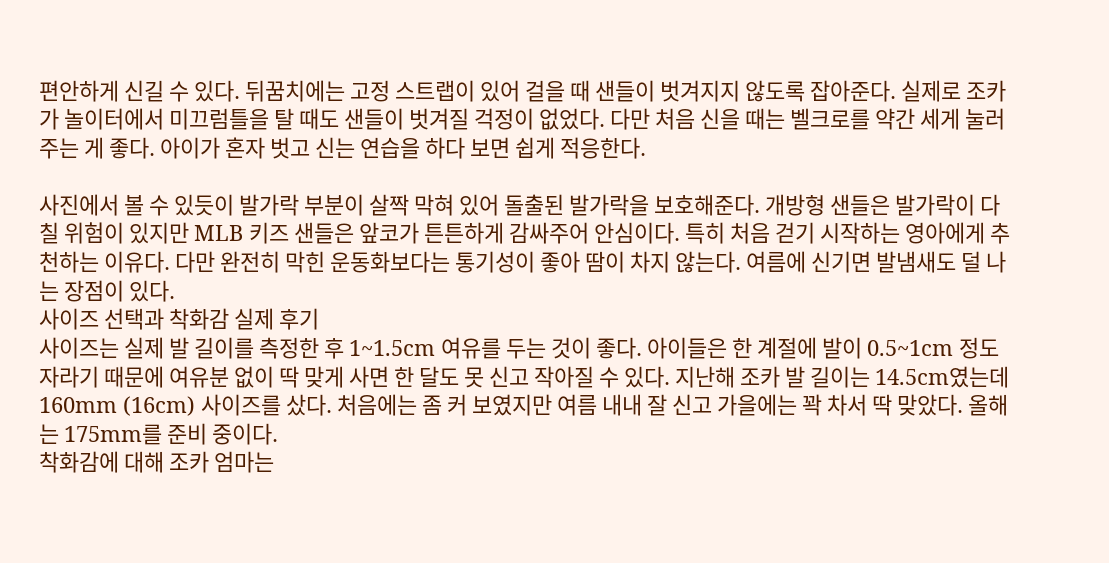편안하게 신길 수 있다. 뒤꿈치에는 고정 스트랩이 있어 걸을 때 샌들이 벗겨지지 않도록 잡아준다. 실제로 조카가 놀이터에서 미끄럼틀을 탈 때도 샌들이 벗겨질 걱정이 없었다. 다만 처음 신을 때는 벨크로를 약간 세게 눌러주는 게 좋다. 아이가 혼자 벗고 신는 연습을 하다 보면 쉽게 적응한다.

사진에서 볼 수 있듯이 발가락 부분이 살짝 막혀 있어 돌출된 발가락을 보호해준다. 개방형 샌들은 발가락이 다칠 위험이 있지만 MLB 키즈 샌들은 앞코가 튼튼하게 감싸주어 안심이다. 특히 처음 걷기 시작하는 영아에게 추천하는 이유다. 다만 완전히 막힌 운동화보다는 통기성이 좋아 땀이 차지 않는다. 여름에 신기면 발냄새도 덜 나는 장점이 있다.
사이즈 선택과 착화감 실제 후기
사이즈는 실제 발 길이를 측정한 후 1~1.5cm 여유를 두는 것이 좋다. 아이들은 한 계절에 발이 0.5~1cm 정도 자라기 때문에 여유분 없이 딱 맞게 사면 한 달도 못 신고 작아질 수 있다. 지난해 조카 발 길이는 14.5cm였는데 160mm (16cm) 사이즈를 샀다. 처음에는 좀 커 보였지만 여름 내내 잘 신고 가을에는 꽉 차서 딱 맞았다. 올해는 175mm를 준비 중이다.
착화감에 대해 조카 엄마는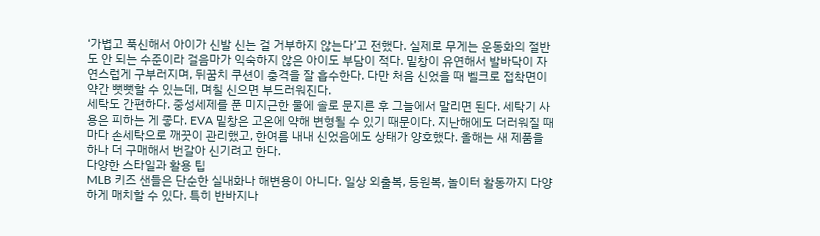‘가볍고 푹신해서 아이가 신발 신는 걸 거부하지 않는다’고 전했다. 실제로 무게는 운동화의 절반도 안 되는 수준이라 걸음마가 익숙하지 않은 아이도 부담이 적다. 밑창이 유연해서 발바닥이 자연스럽게 구부러지며, 뒤꿈치 쿠션이 충격을 잘 흡수한다. 다만 처음 신었을 때 벨크로 접착면이 약간 뻣뻣할 수 있는데, 며칠 신으면 부드러워진다.
세탁도 간편하다. 중성세제를 푼 미지근한 물에 솔로 문지른 후 그늘에서 말리면 된다. 세탁기 사용은 피하는 게 좋다. EVA 밑창은 고온에 약해 변형될 수 있기 때문이다. 지난해에도 더러워질 때마다 손세탁으로 깨끗이 관리했고, 한여름 내내 신었음에도 상태가 양호했다. 올해는 새 제품을 하나 더 구매해서 번갈아 신기려고 한다.
다양한 스타일과 활용 팁
MLB 키즈 샌들은 단순한 실내화나 해변용이 아니다. 일상 외출복, 등원복, 놀이터 활동까지 다양하게 매치할 수 있다. 특히 반바지나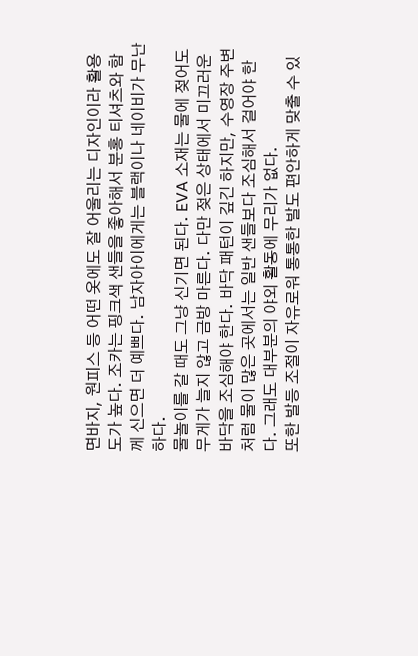면바지, 원피스 등 어떤 옷에도 잘 어울리는 디자인이라 활용도가 높다. 조카는 핑크색 샌들을 좋아해서 분홍 티셔츠와 함께 신으면 더 예쁘다. 남자아이에게는 블랙이나 네이비가 무난하다.
물놀이를 갈 때도 그냥 신기면 된다. EVA 소재는 물에 젖어도 무게가 늘지 않고 금방 마른다. 다만 젖은 상태에서 미끄러운 바닥을 조심해야 한다. 바닥 패턴이 깊긴 하지만, 수영장 주변처럼 물이 많은 곳에서는 일반 샌들보다 조심해서 걸어야 한다. 그래도 대부분의 야외 활동에 무리가 없다.
또한 발등 조절이 자유로워 통통한 발도 편안하게 맞출 수 있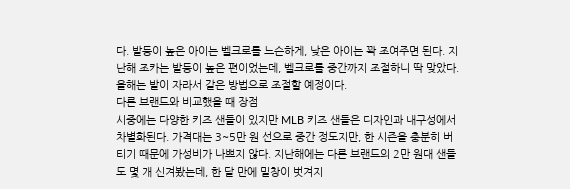다. 발등이 높은 아이는 벨크로를 느슨하게, 낮은 아이는 꽉 조여주면 된다. 지난해 조카는 발등이 높은 편이었는데, 벨크로를 중간까지 조절하니 딱 맞았다. 올해는 발이 자라서 같은 방법으로 조절할 예정이다.
다른 브랜드와 비교했을 때 장점
시중에는 다양한 키즈 샌들이 있지만 MLB 키즈 샌들은 디자인과 내구성에서 차별화된다. 가격대는 3~5만 원 선으로 중간 정도지만, 한 시즌을 충분히 버티기 때문에 가성비가 나쁘지 않다. 지난해에는 다른 브랜드의 2만 원대 샌들도 몇 개 신겨봤는데, 한 달 만에 밑창이 벗겨지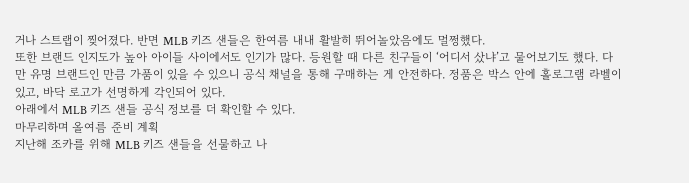거나 스트랩이 찢어졌다. 반면 MLB 키즈 샌들은 한여름 내내 활발히 뛰어놀았음에도 멀쩡했다.
또한 브랜드 인지도가 높아 아이들 사이에서도 인기가 많다. 등원할 때 다른 친구들이 ‘어디서 샀냐’고 물어보기도 했다. 다만 유명 브랜드인 만큼 가품이 있을 수 있으니 공식 채널을 통해 구매하는 게 안전하다. 정품은 박스 안에 홀로그램 라벨이 있고, 바닥 로고가 선명하게 각인되어 있다.
아래에서 MLB 키즈 샌들 공식 정보를 더 확인할 수 있다.
마무리하며 올여름 준비 계획
지난해 조카를 위해 MLB 키즈 샌들을 선물하고 나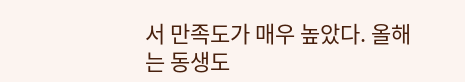서 만족도가 매우 높았다. 올해는 동생도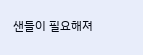샌들이 필요해져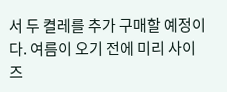서 두 켤레를 추가 구매할 예정이다. 여름이 오기 전에 미리 사이즈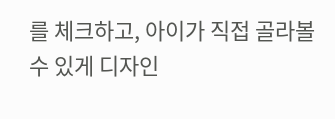를 체크하고, 아이가 직접 골라볼 수 있게 디자인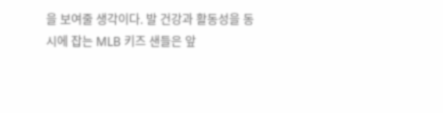을 보여줄 생각이다. 발 건강과 활동성을 동시에 잡는 MLB 키즈 샌들은 앞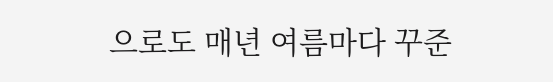으로도 매년 여름마다 꾸준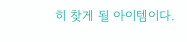히 찾게 될 아이템이다.